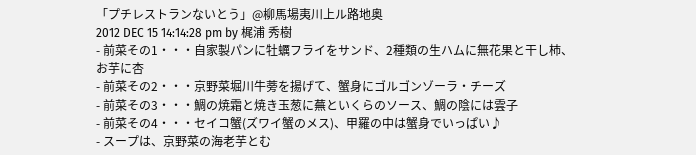「プチレストランないとう」@柳馬場夷川上ル路地奥
2012 DEC 15 14:14:28 pm by 梶浦 秀樹
- 前菜その1・・・自家製パンに牡蠣フライをサンド、2種類の生ハムに無花果と干し柿、お芋に杏
- 前菜その2・・・京野菜堀川牛蒡を揚げて、蟹身にゴルゴンゾーラ・チーズ
- 前菜その3・・・鯛の焼霜と焼き玉葱に蕪といくらのソース、鯛の陰には雲子
- 前菜その4・・・セイコ蟹(ズワイ蟹のメス)、甲羅の中は蟹身でいっぱい♪
- スープは、京野菜の海老芋とむ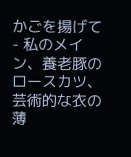かごを揚げて
- 私のメイン、養老豚のロースカツ、芸術的な衣の薄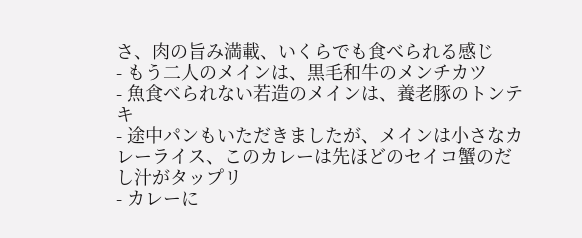さ、肉の旨み満載、いくらでも食べられる感じ
- もう二人のメインは、黒毛和牛のメンチカツ
- 魚食べられない若造のメインは、養老豚のトンテキ
- 途中パンもいただきましたが、メインは小さなカレーライス、このカレーは先ほどのセイコ蟹のだし汁がタップリ
- カレーに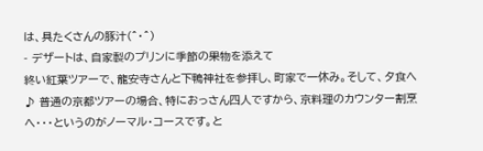は、具たくさんの豚汁(^・^)
- デザートは、自家製のプリンに季節の果物を添えて
終い紅葉ツアーで、龍安寺さんと下鴨神社を参拝し、町家で一休み。そして、夕食へ♪ 普通の京都ツアーの場合、特におっさん四人ですから、京料理のカウンター割烹へ・・・というのがノーマル・コースです。と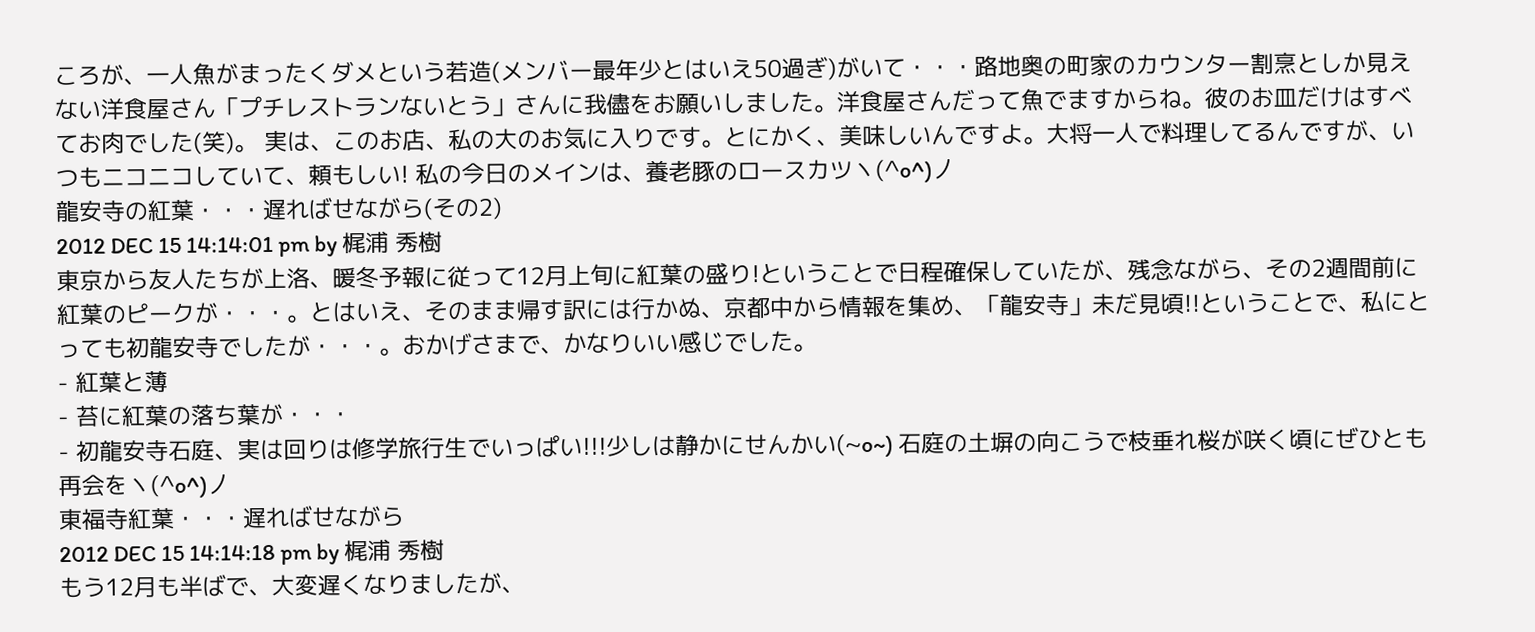ころが、一人魚がまったくダメという若造(メンバー最年少とはいえ50過ぎ)がいて・・・路地奥の町家のカウンター割烹としか見えない洋食屋さん「プチレストランないとう」さんに我儘をお願いしました。洋食屋さんだって魚でますからね。彼のお皿だけはすべてお肉でした(笑)。 実は、このお店、私の大のお気に入りです。とにかく、美味しいんですよ。大将一人で料理してるんですが、いつもニコニコしていて、頼もしい! 私の今日のメインは、養老豚のロースカツヽ(^o^)丿
龍安寺の紅葉・・・遅ればせながら(その2)
2012 DEC 15 14:14:01 pm by 梶浦 秀樹
東京から友人たちが上洛、暖冬予報に従って12月上旬に紅葉の盛り!ということで日程確保していたが、残念ながら、その2週間前に紅葉のピークが・・・。とはいえ、そのまま帰す訳には行かぬ、京都中から情報を集め、「龍安寺」未だ見頃!!ということで、私にとっても初龍安寺でしたが・・・。おかげさまで、かなりいい感じでした。
- 紅葉と薄
- 苔に紅葉の落ち葉が・・・
- 初龍安寺石庭、実は回りは修学旅行生でいっぱい!!!少しは静かにせんかい(~o~) 石庭の土塀の向こうで枝垂れ桜が咲く頃にぜひとも再会をヽ(^o^)丿
東福寺紅葉・・・遅ればせながら
2012 DEC 15 14:14:18 pm by 梶浦 秀樹
もう12月も半ばで、大変遅くなりましたが、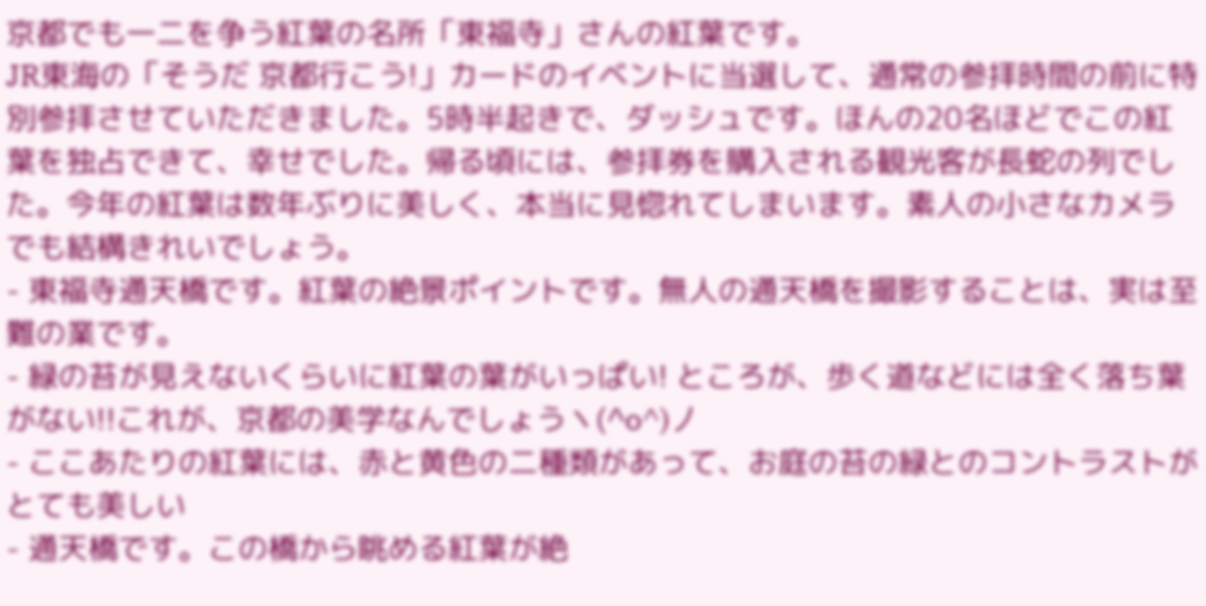京都でも一二を争う紅葉の名所「東福寺」さんの紅葉です。
JR東海の「そうだ 京都行こう!」カードのイベントに当選して、通常の参拝時間の前に特別参拝させていただきました。5時半起きで、ダッシュです。ほんの20名ほどでこの紅葉を独占できて、幸せでした。帰る頃には、参拝券を購入される観光客が長蛇の列でした。今年の紅葉は数年ぶりに美しく、本当に見惚れてしまいます。素人の小さなカメラでも結構きれいでしょう。
- 東福寺通天橋です。紅葉の絶景ポイントです。無人の通天橋を撮影することは、実は至難の業です。
- 緑の苔が見えないくらいに紅葉の葉がいっぱい! ところが、歩く道などには全く落ち葉がない!!これが、京都の美学なんでしょうヽ(^o^)丿
- ここあたりの紅葉には、赤と黄色の二種類があって、お庭の苔の緑とのコントラストがとても美しい
- 通天橋です。この橋から眺める紅葉が絶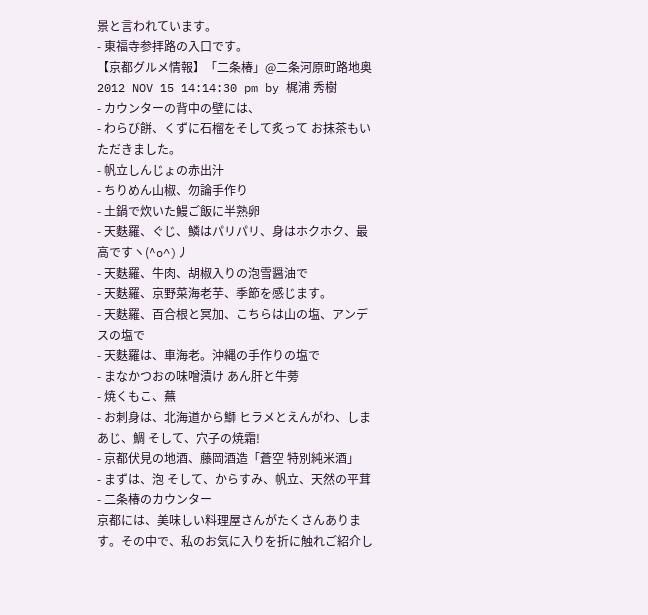景と言われています。
- 東福寺参拝路の入口です。
【京都グルメ情報】「二条椿」@二条河原町路地奥
2012 NOV 15 14:14:30 pm by 梶浦 秀樹
- カウンターの背中の壁には、
- わらび餅、くずに石榴をそして炙って お抹茶もいただきました。
- 帆立しんじょの赤出汁
- ちりめん山椒、勿論手作り
- 土鍋で炊いた鰻ご飯に半熟卵
- 天麩羅、ぐじ、鱗はパリパリ、身はホクホク、最高ですヽ(^o^)丿
- 天麩羅、牛肉、胡椒入りの泡雪醤油で
- 天麩羅、京野菜海老芋、季節を感じます。
- 天麩羅、百合根と冥加、こちらは山の塩、アンデスの塩で
- 天麩羅は、車海老。沖縄の手作りの塩で
- まなかつおの味噌漬け あん肝と牛蒡
- 焼くもこ、蕪
- お刺身は、北海道から鰤 ヒラメとえんがわ、しまあじ、鯛 そして、穴子の焼霜!
- 京都伏見の地酒、藤岡酒造「蒼空 特別純米酒」
- まずは、泡 そして、からすみ、帆立、天然の平茸
- 二条椿のカウンター
京都には、美味しい料理屋さんがたくさんあります。その中で、私のお気に入りを折に触れご紹介し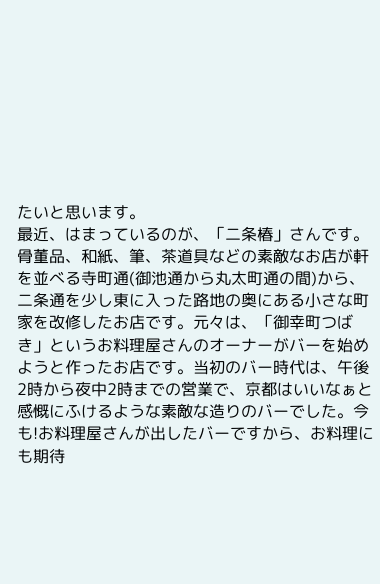たいと思います。
最近、はまっているのが、「二条椿」さんです。
骨董品、和紙、筆、茶道具などの素敵なお店が軒を並べる寺町通(御池通から丸太町通の間)から、二条通を少し東に入った路地の奥にある小さな町家を改修したお店です。元々は、「御幸町つばき」というお料理屋さんのオーナーがバーを始めようと作ったお店です。当初のバー時代は、午後2時から夜中2時までの営業で、京都はいいなぁと感慨にふけるような素敵な造りのバーでした。今も!お料理屋さんが出したバーですから、お料理にも期待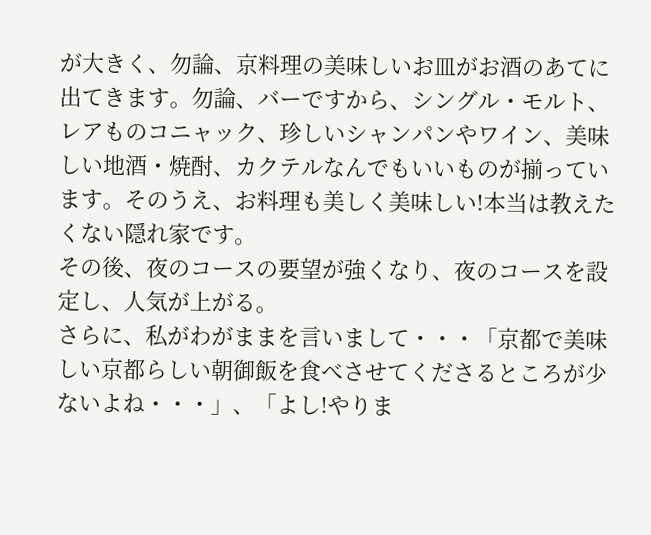が大きく、勿論、京料理の美味しいお皿がお酒のあてに出てきます。勿論、バーですから、シングル・モルト、レアものコニャック、珍しいシャンパンやワイン、美味しい地酒・焼酎、カクテルなんでもいいものが揃っています。そのうえ、お料理も美しく美味しい!本当は教えたくない隠れ家です。
その後、夜のコースの要望が強くなり、夜のコースを設定し、人気が上がる。
さらに、私がわがままを言いまして・・・「京都で美味しい京都らしい朝御飯を食べさせてくださるところが少ないよね・・・」、「よし!やりま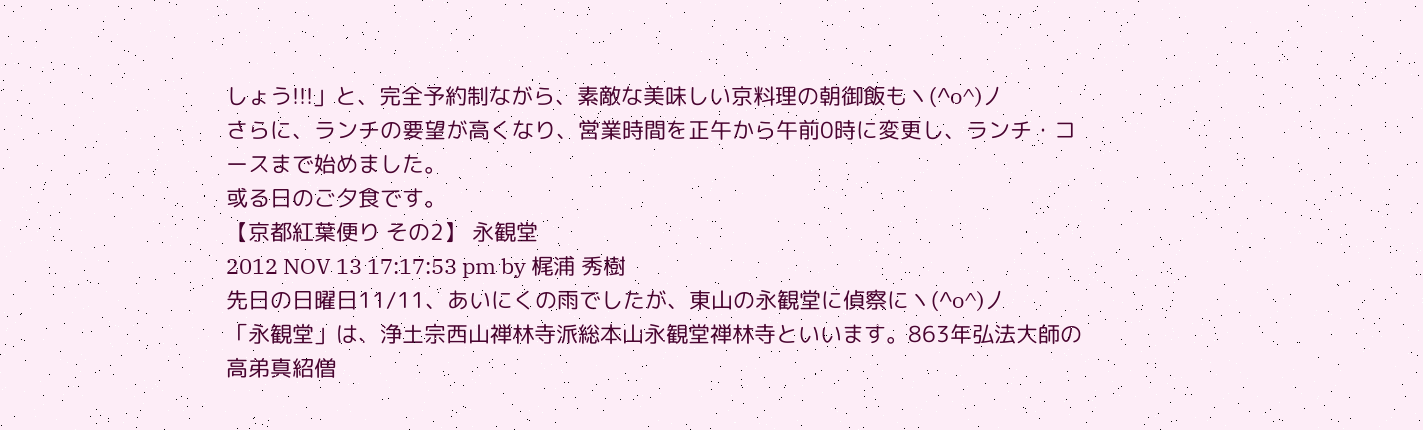しょう!!!」と、完全予約制ながら、素敵な美味しい京料理の朝御飯もヽ(^o^)丿
さらに、ランチの要望が高くなり、営業時間を正午から午前0時に変更し、ランチ・コースまで始めました。
或る日のご夕食です。
【京都紅葉便り その2】 永観堂
2012 NOV 13 17:17:53 pm by 梶浦 秀樹
先日の日曜日11/11、あいにくの雨でしたが、東山の永観堂に偵察にヽ(^o^)丿
「永観堂」は、浄土宗西山禅林寺派総本山永観堂禅林寺といいます。863年弘法大師の高弟真紹僧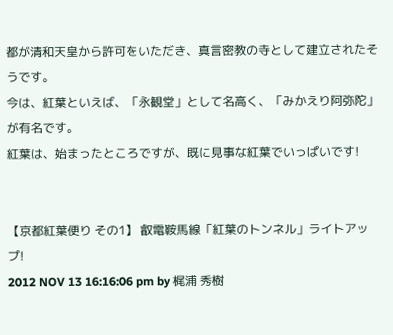都が清和天皇から許可をいただき、真言密教の寺として建立されたそうです。
今は、紅葉といえば、「永観堂」として名高く、「みかえり阿弥陀」が有名です。
紅葉は、始まったところですが、既に見事な紅葉でいっぱいです!


【京都紅葉便り その1】 叡電鞍馬線「紅葉のトンネル」ライトアップ!
2012 NOV 13 16:16:06 pm by 梶浦 秀樹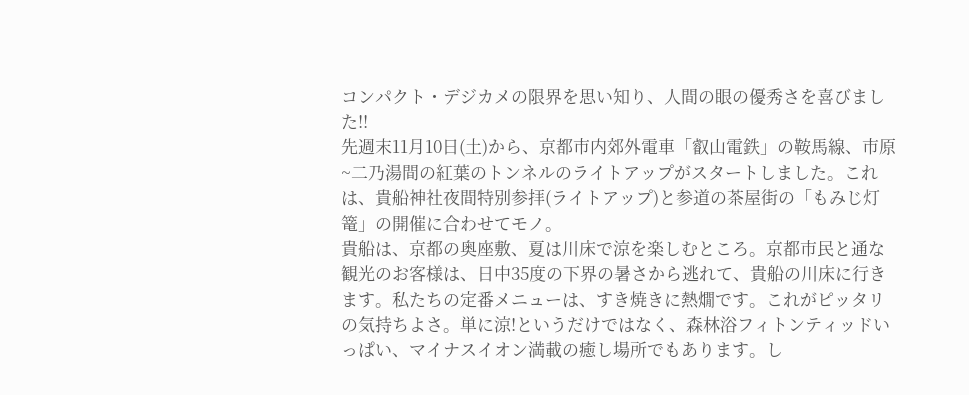コンパクト・デジカメの限界を思い知り、人間の眼の優秀さを喜びました!!
先週末11月10日(土)から、京都市内郊外電車「叡山電鉄」の鞍馬線、市原~二乃湯間の紅葉のトンネルのライトアップがスタートしました。これは、貴船神社夜間特別参拝(ライトアップ)と参道の茶屋街の「もみじ灯篭」の開催に合わせてモノ。
貴船は、京都の奥座敷、夏は川床で涼を楽しむところ。京都市民と通な観光のお客様は、日中35度の下界の暑さから逃れて、貴船の川床に行きます。私たちの定番メニューは、すき焼きに熱燗です。これがピッタリの気持ちよさ。単に涼!というだけではなく、森林浴フィトンティッドいっぱい、マイナスイオン満載の癒し場所でもあります。し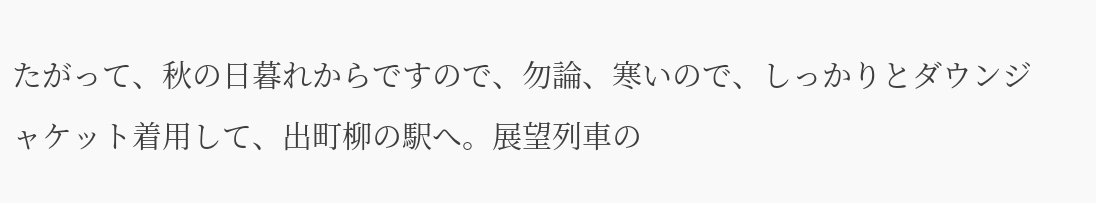たがって、秋の日暮れからですので、勿論、寒いので、しっかりとダウンジャケット着用して、出町柳の駅へ。展望列車の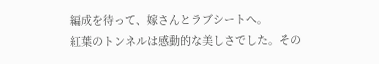編成を待って、嫁さんとラブシートへ。
紅葉のトンネルは感動的な美しさでした。その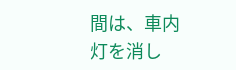間は、車内灯を消し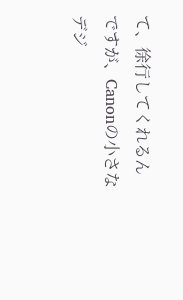て、徐行してくれるんですが、Canonの小さなデジ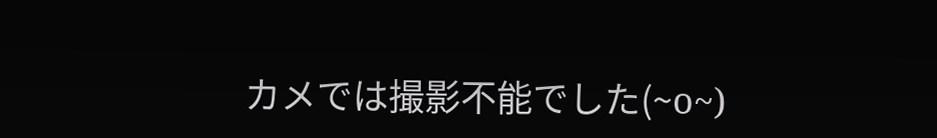カメでは撮影不能でした(~o~)